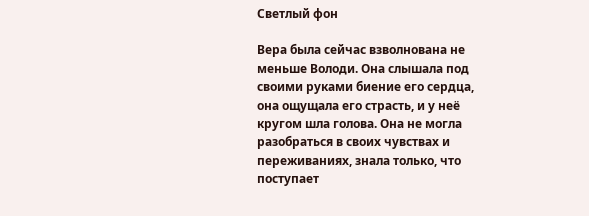Светлый фон

Вера была сейчас взволнована не меньше Володи. Она слышала под своими руками биение его сердца, она ощущала его страсть, и у неё кругом шла голова. Она не могла разобраться в своих чувствах и переживаниях, знала только, что поступает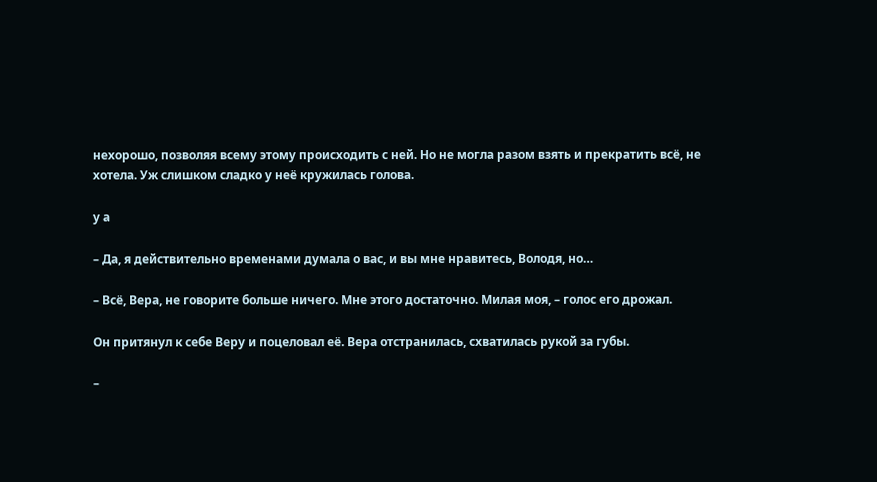нехорошо, позволяя всему этому происходить с ней. Но не могла разом взять и прекратить всё, не хотела. Уж слишком сладко у неё кружилась голова.

у а

– Да, я действительно временами думала о вас, и вы мне нравитесь, Володя, но…

– Всё, Вера, не говорите больше ничего. Мне этого достаточно. Милая моя, – голос его дрожал.

Он притянул к себе Веру и поцеловал её. Вера отстранилась, схватилась рукой за губы.

–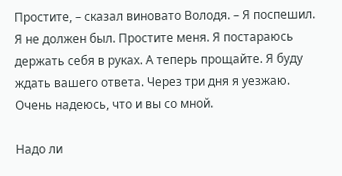Простите, – сказал виновато Володя. – Я поспешил. Я не должен был. Простите меня. Я постараюсь держать себя в руках. А теперь прощайте. Я буду ждать вашего ответа. Через три дня я уезжаю. Очень надеюсь, что и вы со мной.

Надо ли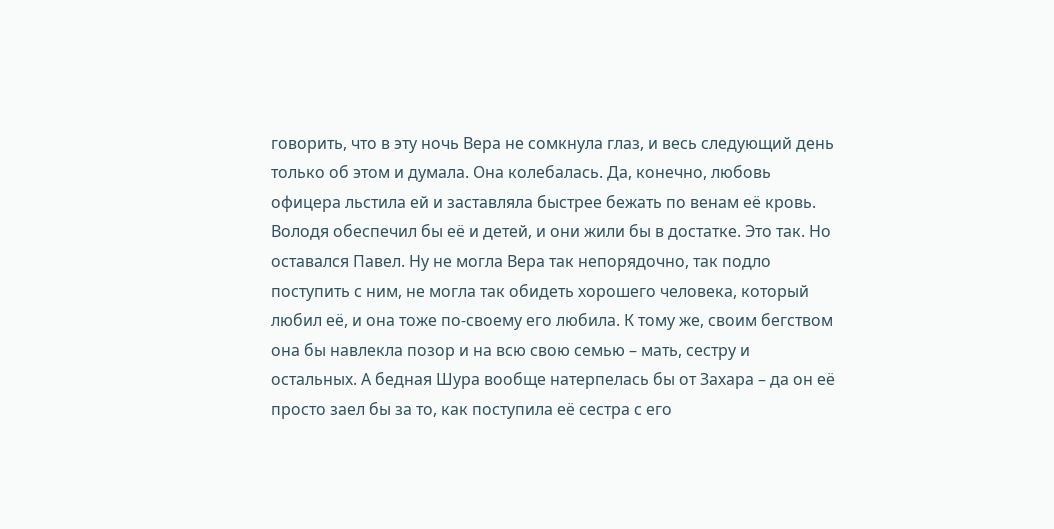говорить, что в эту ночь Вера не сомкнула глаз, и весь следующий день только об этом и думала. Она колебалась. Да, конечно, любовь офицера льстила ей и заставляла быстрее бежать по венам её кровь. Володя обеспечил бы её и детей, и они жили бы в достатке. Это так. Но оставался Павел. Ну не могла Вера так непорядочно, так подло поступить с ним, не могла так обидеть хорошего человека, который любил её, и она тоже по-своему его любила. К тому же, своим бегством она бы навлекла позор и на всю свою семью – мать, сестру и остальных. А бедная Шура вообще натерпелась бы от Захара – да он её просто заел бы за то, как поступила её сестра с его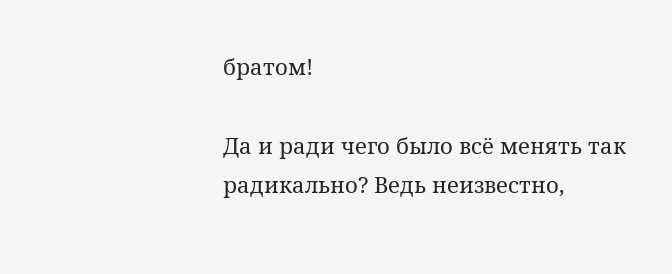братом!

Да и ради чего было всё менять так радикально? Ведь неизвестно,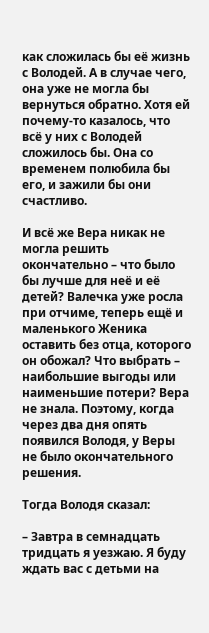как сложилась бы её жизнь с Володей. А в случае чего, она уже не могла бы вернуться обратно. Хотя ей почему-то казалось, что всё у них с Володей сложилось бы. Она со временем полюбила бы его, и зажили бы они счастливо.

И всё же Вера никак не могла решить окончательно – что было бы лучше для неё и её детей? Валечка уже росла при отчиме, теперь ещё и маленького Женика оставить без отца, которого он обожал? Что выбрать – наибольшие выгоды или наименьшие потери? Вера не знала. Поэтому, когда через два дня опять появился Володя, у Веры не было окончательного решения.

Тогда Володя сказал:

– Завтра в семнадцать тридцать я уезжаю. Я буду ждать вас с детьми на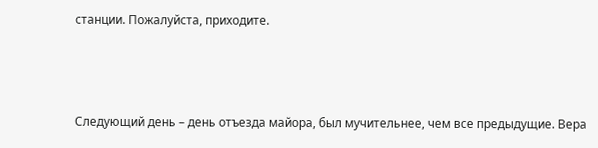станции. Пожалуйста, приходите.



Следующий день – день отъезда майора, был мучительнее, чем все предыдущие. Вера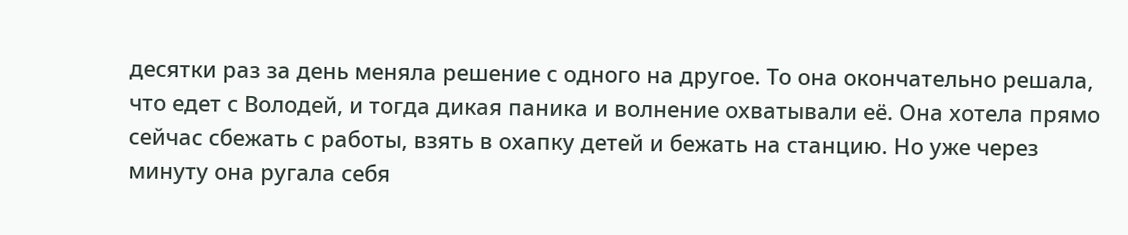десятки раз за день меняла решение с одного на другое. То она окончательно решала, что едет с Володей, и тогда дикая паника и волнение охватывали её. Она хотела прямо сейчас сбежать с работы, взять в охапку детей и бежать на станцию. Но уже через минуту она ругала себя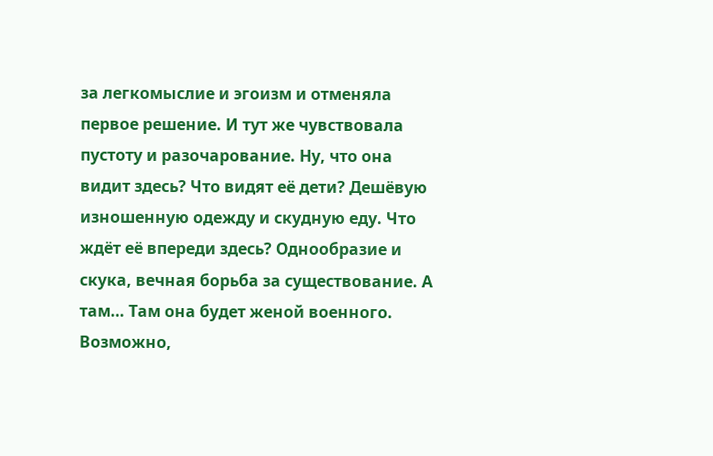за легкомыслие и эгоизм и отменяла первое решение. И тут же чувствовала пустоту и разочарование. Ну, что она видит здесь? Что видят её дети? Дешёвую изношенную одежду и скудную еду. Что ждёт её впереди здесь? Однообразие и скука, вечная борьба за существование. А там… Там она будет женой военного. Возможно,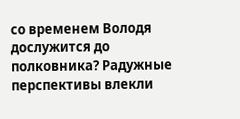со временем Володя дослужится до полковника? Радужные перспективы влекли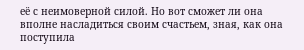её с неимоверной силой. Но вот сможет ли она вполне насладиться своим счастьем, зная, как она поступила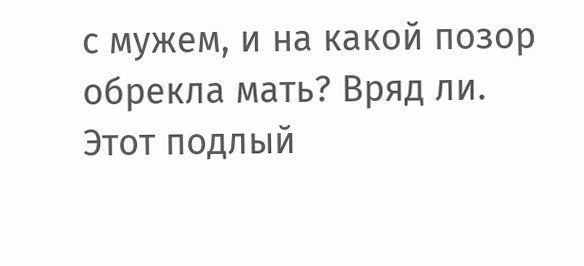с мужем, и на какой позор обрекла мать? Вряд ли. Этот подлый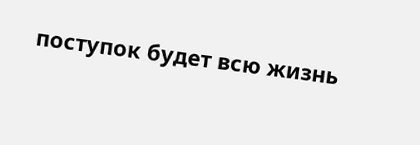поступок будет всю жизнь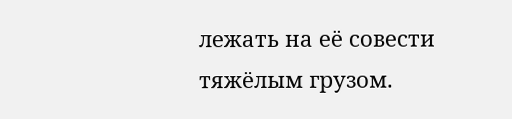лежать на её совести тяжёлым грузом.